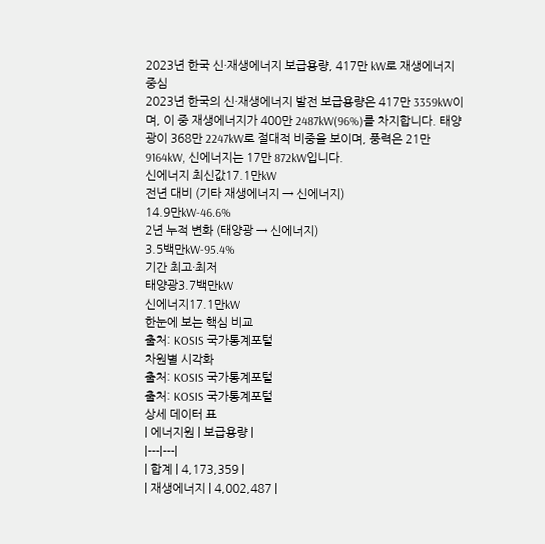2023년 한국 신·재생에너지 보급용량, 417만 kW로 재생에너지 중심
2023년 한국의 신·재생에너지 발전 보급용량은 417만 3359kW이며, 이 중 재생에너지가 400만 2487kW(96%)를 차지합니다. 태양광이 368만 2247kW로 절대적 비중을 보이며, 풍력은 21만 9164kW, 신에너지는 17만 872kW입니다.
신에너지 최신값17.1만kW
전년 대비 (기타 재생에너지 → 신에너지)
14.9만kW-46.6%
2년 누적 변화 (태양광 → 신에너지)
3.5백만kW-95.4%
기간 최고·최저
태양광3.7백만kW
신에너지17.1만kW
한눈에 보는 핵심 비교
출처: KOSIS 국가통계포털
차원별 시각화
출처: KOSIS 국가통계포털
출처: KOSIS 국가통계포털
상세 데이터 표
| 에너지원 | 보급용량 |
|---|---|
| 합계 | 4,173,359 |
| 재생에너지 | 4,002,487 |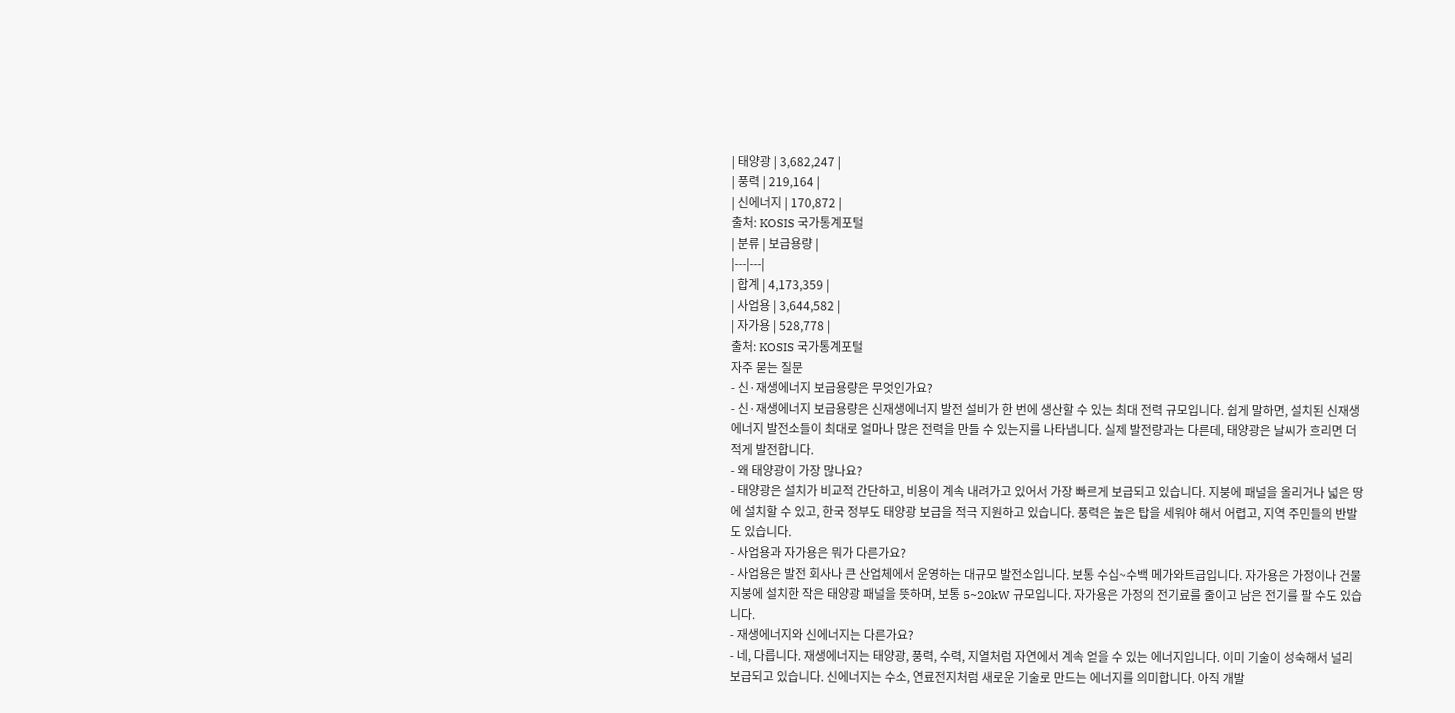| 태양광 | 3,682,247 |
| 풍력 | 219,164 |
| 신에너지 | 170,872 |
출처: KOSIS 국가통계포털
| 분류 | 보급용량 |
|---|---|
| 합계 | 4,173,359 |
| 사업용 | 3,644,582 |
| 자가용 | 528,778 |
출처: KOSIS 국가통계포털
자주 묻는 질문
- 신·재생에너지 보급용량은 무엇인가요?
- 신·재생에너지 보급용량은 신재생에너지 발전 설비가 한 번에 생산할 수 있는 최대 전력 규모입니다. 쉽게 말하면, 설치된 신재생에너지 발전소들이 최대로 얼마나 많은 전력을 만들 수 있는지를 나타냅니다. 실제 발전량과는 다른데, 태양광은 날씨가 흐리면 더 적게 발전합니다.
- 왜 태양광이 가장 많나요?
- 태양광은 설치가 비교적 간단하고, 비용이 계속 내려가고 있어서 가장 빠르게 보급되고 있습니다. 지붕에 패널을 올리거나 넓은 땅에 설치할 수 있고, 한국 정부도 태양광 보급을 적극 지원하고 있습니다. 풍력은 높은 탑을 세워야 해서 어렵고, 지역 주민들의 반발도 있습니다.
- 사업용과 자가용은 뭐가 다른가요?
- 사업용은 발전 회사나 큰 산업체에서 운영하는 대규모 발전소입니다. 보통 수십~수백 메가와트급입니다. 자가용은 가정이나 건물 지붕에 설치한 작은 태양광 패널을 뜻하며, 보통 5~20kW 규모입니다. 자가용은 가정의 전기료를 줄이고 남은 전기를 팔 수도 있습니다.
- 재생에너지와 신에너지는 다른가요?
- 네, 다릅니다. 재생에너지는 태양광, 풍력, 수력, 지열처럼 자연에서 계속 얻을 수 있는 에너지입니다. 이미 기술이 성숙해서 널리 보급되고 있습니다. 신에너지는 수소, 연료전지처럼 새로운 기술로 만드는 에너지를 의미합니다. 아직 개발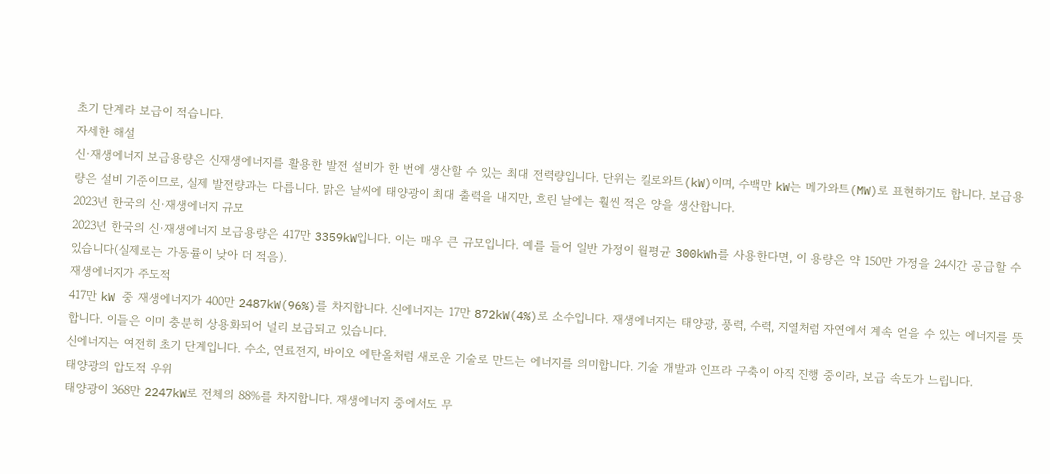초기 단계라 보급이 적습니다.
자세한 해설
신·재생에너지 보급용량은 신재생에너지를 활용한 발전 설비가 한 번에 생산할 수 있는 최대 전력량입니다. 단위는 킬로와트(kW)이며, 수백만 kW는 메가와트(MW)로 표현하기도 합니다. 보급용량은 설비 기준이므로, 실제 발전량과는 다릅니다. 맑은 날씨에 태양광이 최대 출력을 내지만, 흐린 날에는 훨씬 적은 양을 생산합니다.
2023년 한국의 신·재생에너지 규모
2023년 한국의 신·재생에너지 보급용량은 417만 3359kW입니다. 이는 매우 큰 규모입니다. 예를 들어 일반 가정이 월평균 300kWh를 사용한다면, 이 용량은 약 150만 가정을 24시간 공급할 수 있습니다(실제로는 가동률이 낮아 더 적음).
재생에너지가 주도적
417만 kW 중 재생에너지가 400만 2487kW(96%)를 차지합니다. 신에너지는 17만 872kW(4%)로 소수입니다. 재생에너지는 태양광, 풍력, 수력, 지열처럼 자연에서 계속 얻을 수 있는 에너지를 뜻합니다. 이들은 이미 충분히 상용화되어 널리 보급되고 있습니다.
신에너지는 여전히 초기 단계입니다. 수소, 연료전지, 바이오 에탄올처럼 새로운 기술로 만드는 에너지를 의미합니다. 기술 개발과 인프라 구축이 아직 진행 중이라, 보급 속도가 느립니다.
태양광의 압도적 우위
태양광이 368만 2247kW로 전체의 88%를 차지합니다. 재생에너지 중에서도 무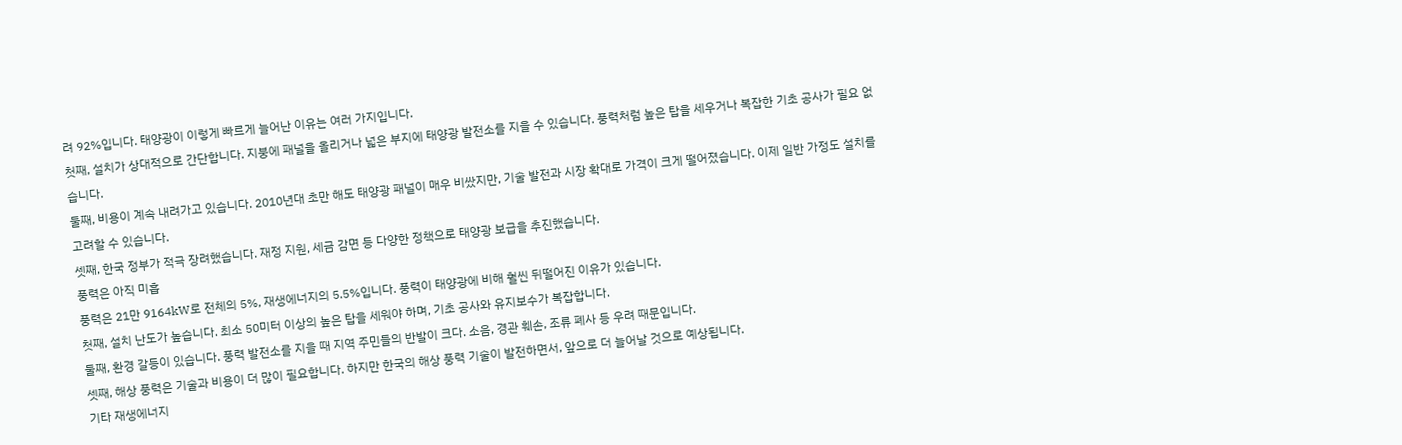려 92%입니다. 태양광이 이렇게 빠르게 늘어난 이유는 여러 가지입니다.
첫째, 설치가 상대적으로 간단합니다. 지붕에 패널을 올리거나 넓은 부지에 태양광 발전소를 지을 수 있습니다. 풍력처럼 높은 탑을 세우거나 복잡한 기초 공사가 필요 없습니다.
둘째, 비용이 계속 내려가고 있습니다. 2010년대 초만 해도 태양광 패널이 매우 비쌌지만, 기술 발전과 시장 확대로 가격이 크게 떨어졌습니다. 이제 일반 가정도 설치를 고려할 수 있습니다.
셋째, 한국 정부가 적극 장려했습니다. 재정 지원, 세금 감면 등 다양한 정책으로 태양광 보급을 추진했습니다.
풍력은 아직 미흡
풍력은 21만 9164kW로 전체의 5%, 재생에너지의 5.5%입니다. 풍력이 태양광에 비해 훨씬 뒤떨어진 이유가 있습니다.
첫째, 설치 난도가 높습니다. 최소 50미터 이상의 높은 탑을 세워야 하며, 기초 공사와 유지보수가 복잡합니다.
둘째, 환경 갈등이 있습니다. 풍력 발전소를 지을 때 지역 주민들의 반발이 크다. 소음, 경관 훼손, 조류 폐사 등 우려 때문입니다.
셋째, 해상 풍력은 기술과 비용이 더 많이 필요합니다. 하지만 한국의 해상 풍력 기술이 발전하면서, 앞으로 더 늘어날 것으로 예상됩니다.
기타 재생에너지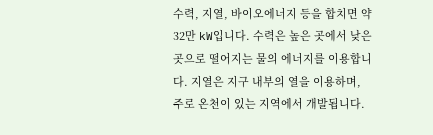수력, 지열, 바이오에너지 등을 합치면 약 32만 kW입니다. 수력은 높은 곳에서 낮은 곳으로 떨어지는 물의 에너지를 이용합니다. 지열은 지구 내부의 열을 이용하며, 주로 온천이 있는 지역에서 개발됩니다.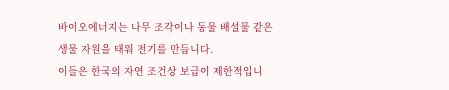바이오에너지는 나무 조각이나 동물 배설물 같은 생물 자원을 태워 전기를 만듭니다.
이들은 한국의 자연 조건상 보급이 제한적입니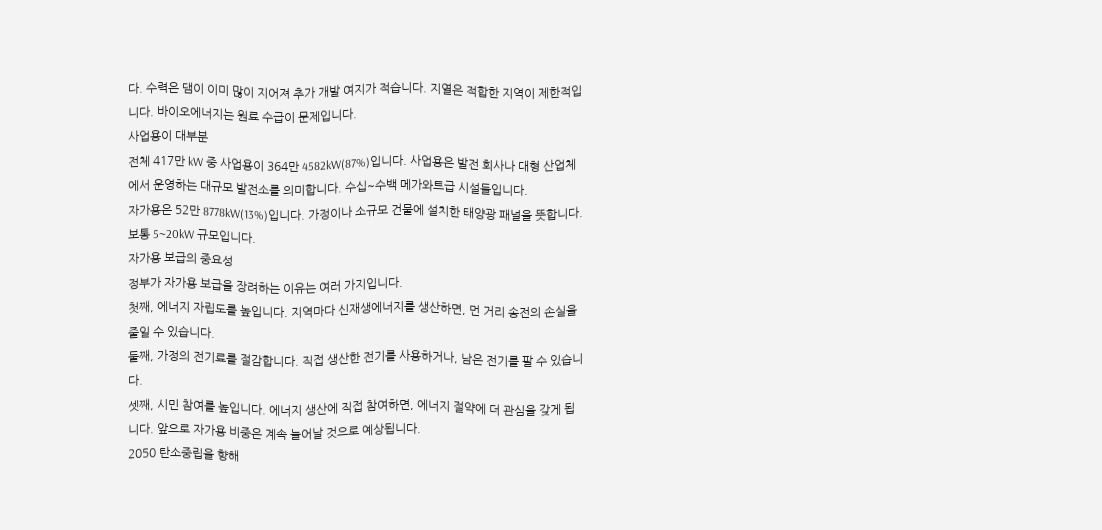다. 수력은 댐이 이미 많이 지어져 추가 개발 여지가 적습니다. 지열은 적합한 지역이 제한적입니다. 바이오에너지는 원료 수급이 문제입니다.
사업용이 대부분
전체 417만 kW 중 사업용이 364만 4582kW(87%)입니다. 사업용은 발전 회사나 대형 산업체에서 운영하는 대규모 발전소를 의미합니다. 수십~수백 메가와트급 시설들입니다.
자가용은 52만 8778kW(13%)입니다. 가정이나 소규모 건물에 설치한 태양광 패널을 뜻합니다. 보통 5~20kW 규모입니다.
자가용 보급의 중요성
정부가 자가용 보급을 장려하는 이유는 여러 가지입니다.
첫째, 에너지 자립도를 높입니다. 지역마다 신재생에너지를 생산하면, 먼 거리 송전의 손실을 줄일 수 있습니다.
둘째, 가정의 전기료를 절감합니다. 직접 생산한 전기를 사용하거나, 남은 전기를 팔 수 있습니다.
셋째, 시민 참여를 높입니다. 에너지 생산에 직접 참여하면, 에너지 절약에 더 관심을 갖게 됩니다. 앞으로 자가용 비중은 계속 늘어날 것으로 예상됩니다.
2050 탄소중립을 향해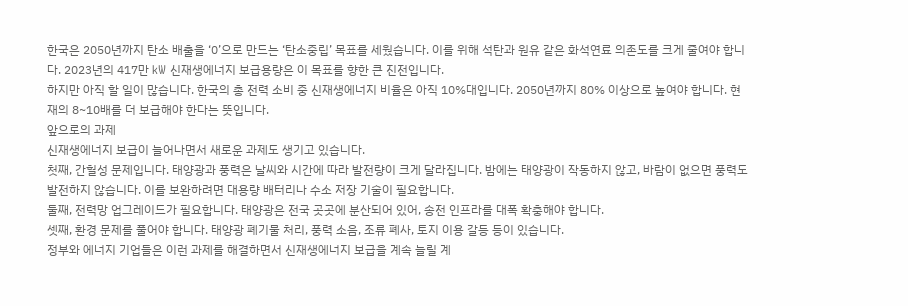한국은 2050년까지 탄소 배출을 ‘0’으로 만드는 ‘탄소중립’ 목표를 세웠습니다. 이를 위해 석탄과 원유 같은 화석연료 의존도를 크게 줄여야 합니다. 2023년의 417만 kW 신재생에너지 보급용량은 이 목표를 향한 큰 진전입니다.
하지만 아직 할 일이 많습니다. 한국의 총 전력 소비 중 신재생에너지 비율은 아직 10%대입니다. 2050년까지 80% 이상으로 높여야 합니다. 현재의 8~10배를 더 보급해야 한다는 뜻입니다.
앞으로의 과제
신재생에너지 보급이 늘어나면서 새로운 과제도 생기고 있습니다.
첫째, 간헐성 문제입니다. 태양광과 풍력은 날씨와 시간에 따라 발전량이 크게 달라집니다. 밤에는 태양광이 작동하지 않고, 바람이 없으면 풍력도 발전하지 않습니다. 이를 보완하려면 대용량 배터리나 수소 저장 기술이 필요합니다.
둘째, 전력망 업그레이드가 필요합니다. 태양광은 전국 곳곳에 분산되어 있어, 송전 인프라를 대폭 확충해야 합니다.
셋째, 환경 문제를 풀어야 합니다. 태양광 폐기물 처리, 풍력 소음, 조류 폐사, 토지 이용 갈등 등이 있습니다.
정부와 에너지 기업들은 이런 과제를 해결하면서 신재생에너지 보급을 계속 늘릴 계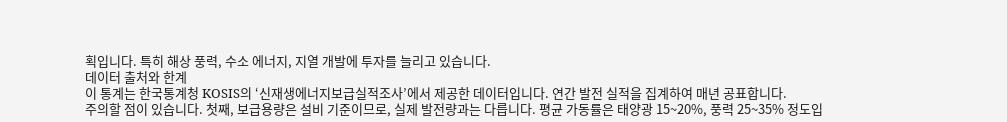획입니다. 특히 해상 풍력, 수소 에너지, 지열 개발에 투자를 늘리고 있습니다.
데이터 출처와 한계
이 통계는 한국통계청 KOSIS의 ‘신재생에너지보급실적조사’에서 제공한 데이터입니다. 연간 발전 실적을 집계하여 매년 공표합니다.
주의할 점이 있습니다. 첫째, 보급용량은 설비 기준이므로, 실제 발전량과는 다릅니다. 평균 가동률은 태양광 15~20%, 풍력 25~35% 정도입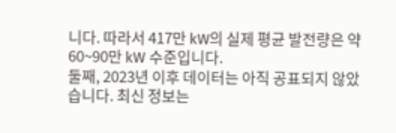니다. 따라서 417만 kW의 실제 평균 발전량은 약 60~90만 kW 수준입니다.
둘째, 2023년 이후 데이터는 아직 공표되지 않았습니다. 최신 정보는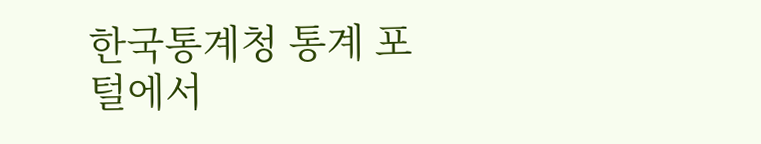한국통계청 통계 포털에서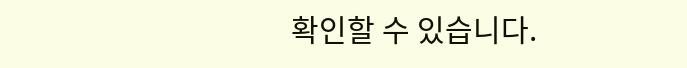확인할 수 있습니다.